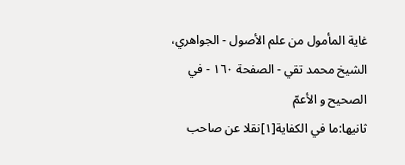غایة المأمول من علم الأصول - الجواهري، الشيخ محمد تقي - الصفحة ١٦٠ - في الصحيح و الأعمّ
ثانيها:ما في الكفاية[١]نقلا عن صاحب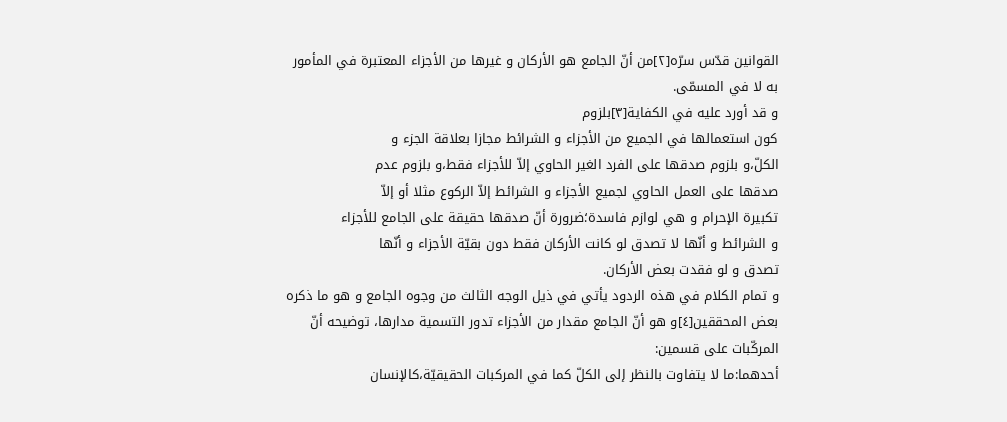القوانين قدّس سرّه[٢]من أنّ الجامع هو الأركان و غيرها من الأجزاء المعتبرة في المأمور به لا في المسمّى.
و قد أورد عليه في الكفاية[٣]بلزوم
كون استعمالها في الجميع من الأجزاء و الشرائط مجازا بعلاقة الجزء و
الكلّ،و بلزوم صدقها على الفرد الغير الحاوي إلاّ للأجزاء فقط،و بلزوم عدم
صدقها على العمل الحاوي لجميع الأجزاء و الشرائط إلاّ الركوع مثلا أو إلاّ
تكبيرة الإحرام و هي لوازم فاسدة؛ضرورة أنّ صدقها حقيقة على الجامع للأجزاء
و الشرائط و أنّها لا تصدق لو كانت الأركان فقط دون بقيّة الأجزاء و أنّها
تصدق و لو فقدت بعض الأركان.
و تمام الكلام في هذه الردود يأتي في ذيل الوجه الثالث من وجوه الجامع و هو ما ذكره بعض المحققين[٤]و هو أنّ الجامع مقدار من الأجزاء تدور التسمية مدارها، توضيحه أنّ المركّبات على قسمين:
أحدهما:ما لا يتفاوت بالنظر إلى الكلّ كما في المركبات الحقيقيّة،كالإنسان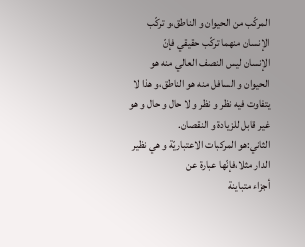المركّب من الحيوان و الناطق،و تركّب الإنسان منهما تركّب حقيقي فإنّ
الإنسان ليس النصف العالي منه هو الحيوان و السافل منه هو الناطق،و هذا لا
يتفاوت فيه نظر و نظر و لا حال و حال و هو غير قابل للزيادة و النقصان.
الثاني:هو المركبات الاعتباريّة و هي نظير الدار مثلا،فإنّها عبارة عن
أجزاء متباينة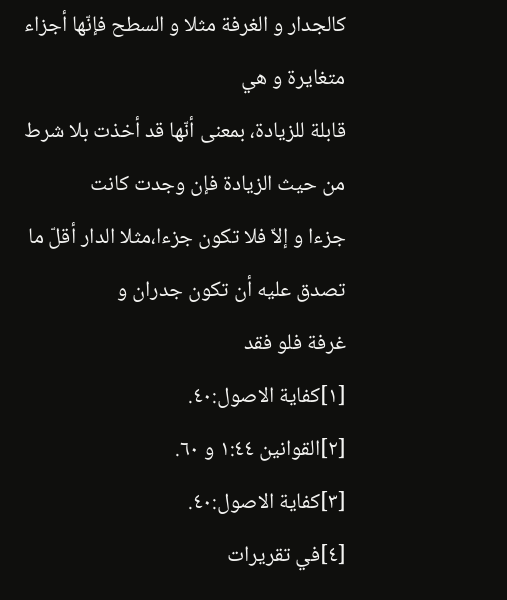كالجدار و الغرفة مثلا و السطح فإنّها أجزاء متغايرة و هي
قابلة للزيادة، بمعنى أنّها قد أخذت بلا شرط من حيث الزيادة فإن وجدت كانت
جزءا و إلاّ فلا تكون جزءا،مثلا الدار أقلّ ما تصدق عليه أن تكون جدران و
غرفة فلو فقد
[١]كفاية الاصول:٤٠.
[٢]القوانين ١:٤٤ و ٦٠.
[٣]كفاية الاصول:٤٠.
[٤]في تقريرات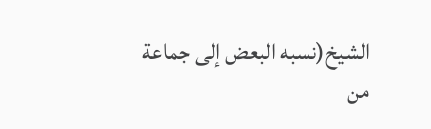الشيخ(نسبه البعض إلى جماعة من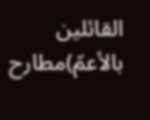القائلين بالأعمّ)مطارح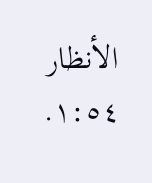الأنظار ١:٥٤.